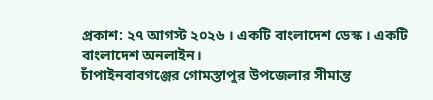প্রকাশ: ২৭ আগস্ট ২০২৬ । একটি বাংলাদেশ ডেস্ক । একটি বাংলাদেশ অনলাইন।
চাঁপাইনবাবগঞ্জের গোমস্তাপুর উপজেলার সীমান্ত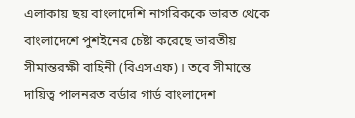এলাকায় ছয় বাংলাদেশি নাগরিককে ভারত থেকে বাংলাদেশে পুশইনের চেষ্টা করেছে ভারতীয় সীমান্তরক্ষী বাহিনী (বিএসএফ)। তবে সীমান্তে দায়িত্ব পালনরত বর্ডার গার্ড বাংলাদেশ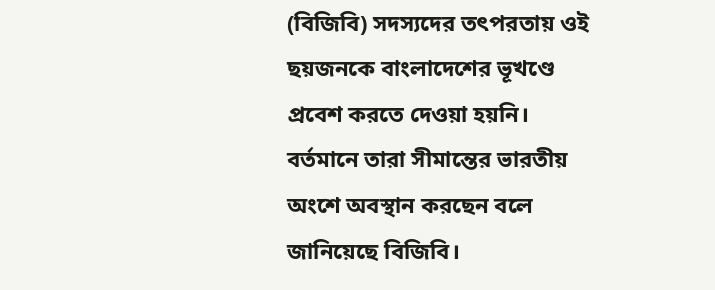(বিজিবি) সদস্যদের তৎপরতায় ওই ছয়জনকে বাংলাদেশের ভূখণ্ডে প্রবেশ করতে দেওয়া হয়নি। বর্তমানে তারা সীমান্তের ভারতীয় অংশে অবস্থান করছেন বলে জানিয়েছে বিজিবি।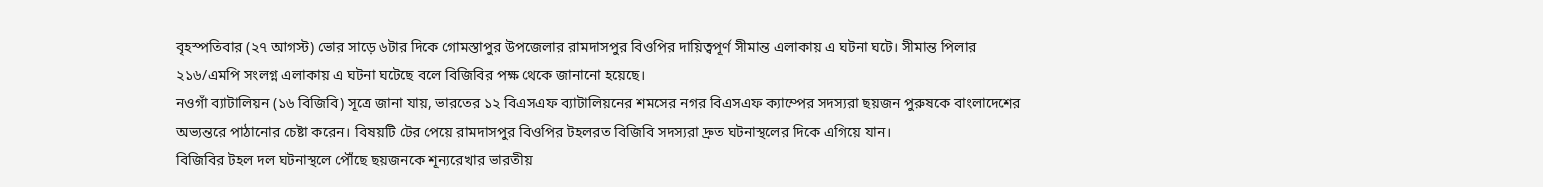বৃহস্পতিবার (২৭ আগস্ট) ভোর সাড়ে ৬টার দিকে গোমস্তাপুর উপজেলার রামদাসপুর বিওপির দায়িত্বপূর্ণ সীমান্ত এলাকায় এ ঘটনা ঘটে। সীমান্ত পিলার ২১৬/এমপি সংলগ্ন এলাকায় এ ঘটনা ঘটেছে বলে বিজিবির পক্ষ থেকে জানানো হয়েছে।
নওগাঁ ব্যাটালিয়ন (১৬ বিজিবি) সূত্রে জানা যায়, ভারতের ১২ বিএসএফ ব্যাটালিয়নের শমসের নগর বিএসএফ ক্যাম্পের সদস্যরা ছয়জন পুরুষকে বাংলাদেশের অভ্যন্তরে পাঠানোর চেষ্টা করেন। বিষয়টি টের পেয়ে রামদাসপুর বিওপির টহলরত বিজিবি সদস্যরা দ্রুত ঘটনাস্থলের দিকে এগিয়ে যান।
বিজিবির টহল দল ঘটনাস্থলে পৌঁছে ছয়জনকে শূন্যরেখার ভারতীয়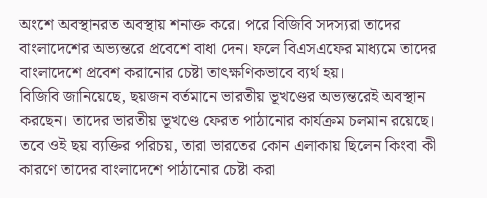অংশে অবস্থানরত অবস্থায় শনাক্ত করে। পরে বিজিবি সদস্যরা তাদের বাংলাদেশের অভ্যন্তরে প্রবেশে বাধা দেন। ফলে বিএসএফের মাধ্যমে তাদের বাংলাদেশে প্রবেশ করানোর চেষ্টা তাৎক্ষণিকভাবে ব্যর্থ হয়।
বিজিবি জানিয়েছে, ছয়জন বর্তমানে ভারতীয় ভূখণ্ডের অভ্যন্তরেই অবস্থান করছেন। তাদের ভারতীয় ভূখণ্ডে ফেরত পাঠানোর কার্যক্রম চলমান রয়েছে। তবে ওই ছয় ব্যক্তির পরিচয়, তারা ভারতের কোন এলাকায় ছিলেন কিংবা কী কারণে তাদের বাংলাদেশে পাঠানোর চেষ্টা করা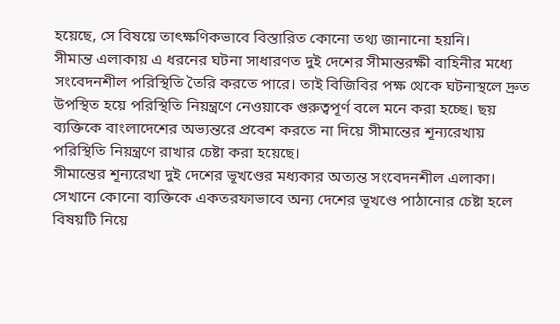হয়েছে, সে বিষয়ে তাৎক্ষণিকভাবে বিস্তারিত কোনো তথ্য জানানো হয়নি।
সীমান্ত এলাকায় এ ধরনের ঘটনা সাধারণত দুই দেশের সীমান্তরক্ষী বাহিনীর মধ্যে সংবেদনশীল পরিস্থিতি তৈরি করতে পারে। তাই বিজিবির পক্ষ থেকে ঘটনাস্থলে দ্রুত উপস্থিত হয়ে পরিস্থিতি নিয়ন্ত্রণে নেওয়াকে গুরুত্বপূর্ণ বলে মনে করা হচ্ছে। ছয় ব্যক্তিকে বাংলাদেশের অভ্যন্তরে প্রবেশ করতে না দিয়ে সীমান্তের শূন্যরেখায় পরিস্থিতি নিয়ন্ত্রণে রাখার চেষ্টা করা হয়েছে।
সীমান্তের শূন্যরেখা দুই দেশের ভূখণ্ডের মধ্যকার অত্যন্ত সংবেদনশীল এলাকা। সেখানে কোনো ব্যক্তিকে একতরফাভাবে অন্য দেশের ভূখণ্ডে পাঠানোর চেষ্টা হলে বিষয়টি নিয়ে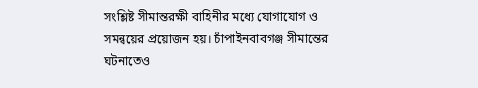সংশ্লিষ্ট সীমান্তরক্ষী বাহিনীর মধ্যে যোগাযোগ ও সমন্বয়ের প্রয়োজন হয়। চাঁপাইনবাবগঞ্জ সীমান্তের ঘটনাতেও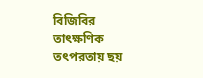বিজিবির তাৎক্ষণিক তৎপরতায় ছয়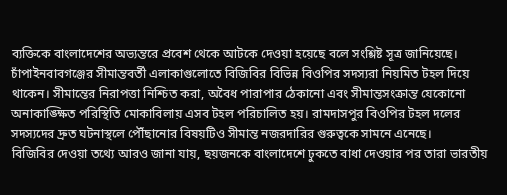ব্যক্তিকে বাংলাদেশের অভ্যন্তরে প্রবেশ থেকে আটকে দেওয়া হয়েছে বলে সংশ্লিষ্ট সূত্র জানিয়েছে।
চাঁপাইনবাবগঞ্জের সীমান্তবর্তী এলাকাগুলোতে বিজিবির বিভিন্ন বিওপির সদস্যরা নিয়মিত টহল দিয়ে থাকেন। সীমান্তের নিরাপত্তা নিশ্চিত করা, অবৈধ পারাপার ঠেকানো এবং সীমান্তসংক্রান্ত যেকোনো অনাকাঙ্ক্ষিত পরিস্থিতি মোকাবিলায় এসব টহল পরিচালিত হয়। রামদাসপুর বিওপির টহল দলের সদস্যদের দ্রুত ঘটনাস্থলে পৌঁছানোর বিষয়টিও সীমান্ত নজরদারির গুরুত্বকে সামনে এনেছে।
বিজিবির দেওয়া তথ্যে আরও জানা যায়, ছয়জনকে বাংলাদেশে ঢুকতে বাধা দেওয়ার পর তারা ভারতীয়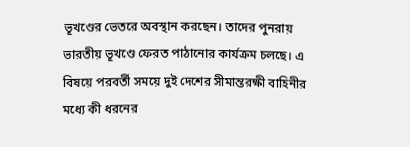ভূখণ্ডের ভেতরে অবস্থান করছেন। তাদের পুনরায় ভারতীয় ভূখণ্ডে ফেরত পাঠানোর কার্যক্রম চলছে। এ বিষয়ে পরবর্তী সময়ে দুই দেশের সীমান্তরক্ষী বাহিনীর মধ্যে কী ধরনের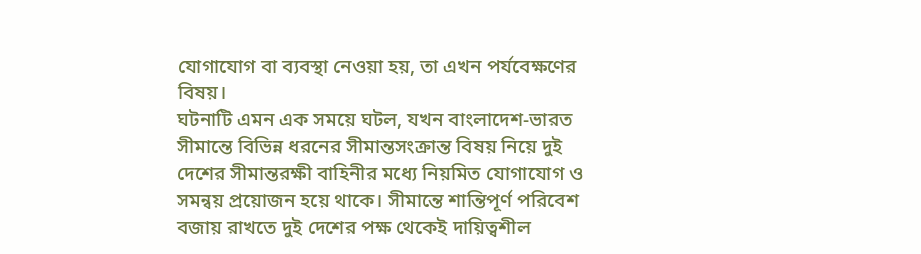যোগাযোগ বা ব্যবস্থা নেওয়া হয়, তা এখন পর্যবেক্ষণের বিষয়।
ঘটনাটি এমন এক সময়ে ঘটল, যখন বাংলাদেশ-ভারত সীমান্তে বিভিন্ন ধরনের সীমান্তসংক্রান্ত বিষয় নিয়ে দুই দেশের সীমান্তরক্ষী বাহিনীর মধ্যে নিয়মিত যোগাযোগ ও সমন্বয় প্রয়োজন হয়ে থাকে। সীমান্তে শান্তিপূর্ণ পরিবেশ বজায় রাখতে দুই দেশের পক্ষ থেকেই দায়িত্বশীল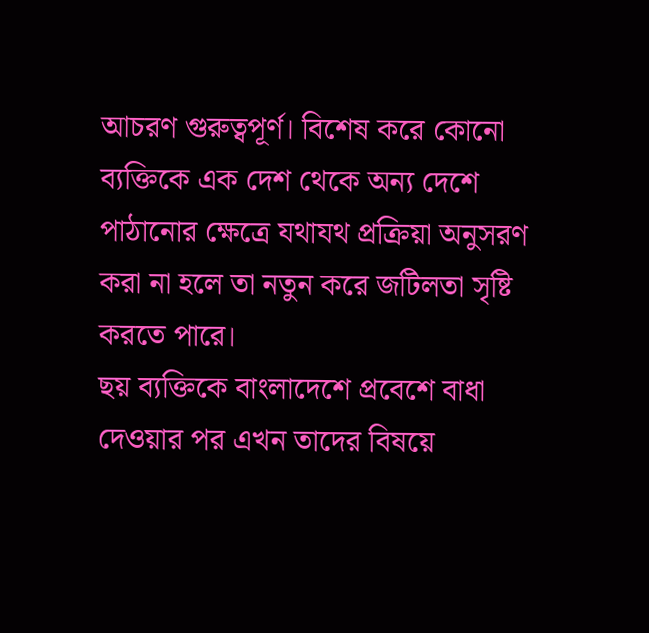আচরণ গুরুত্বপূর্ণ। বিশেষ করে কোনো ব্যক্তিকে এক দেশ থেকে অন্য দেশে পাঠানোর ক্ষেত্রে যথাযথ প্রক্রিয়া অনুসরণ করা না হলে তা নতুন করে জটিলতা সৃষ্টি করতে পারে।
ছয় ব্যক্তিকে বাংলাদেশে প্রবেশে বাধা দেওয়ার পর এখন তাদের বিষয়ে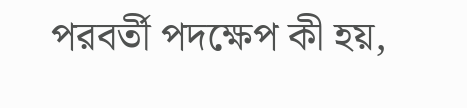পরবর্তী পদক্ষেপ কী হয়,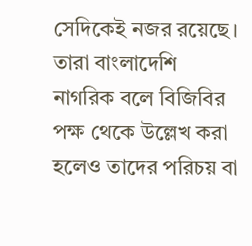সেদিকেই নজর রয়েছে। তারা বাংলাদেশি নাগরিক বলে বিজিবির পক্ষ থেকে উল্লেখ করা হলেও তাদের পরিচয় বা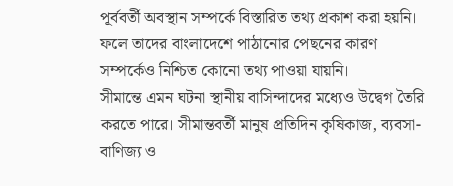পূর্ববর্তী অবস্থান সম্পর্কে বিস্তারিত তথ্য প্রকাশ করা হয়নি। ফলে তাদের বাংলাদেশে পাঠানোর পেছনের কারণ সম্পর্কেও নিশ্চিত কোনো তথ্য পাওয়া যায়নি।
সীমান্তে এমন ঘটনা স্থানীয় বাসিন্দাদের মধ্যেও উদ্বেগ তৈরি করতে পারে। সীমান্তবর্তী মানুষ প্রতিদিন কৃষিকাজ, ব্যবসা-বাণিজ্য ও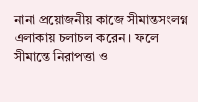নানা প্রয়োজনীয় কাজে সীমান্তসংলগ্ন এলাকায় চলাচল করেন। ফলে সীমান্তে নিরাপত্তা ও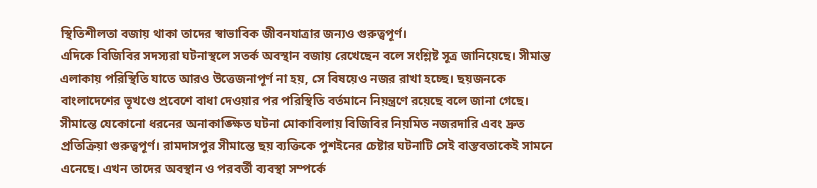স্থিতিশীলতা বজায় থাকা তাদের স্বাভাবিক জীবনযাত্রার জন্যও গুরুত্বপূর্ণ।
এদিকে বিজিবির সদস্যরা ঘটনাস্থলে সতর্ক অবস্থান বজায় রেখেছেন বলে সংশ্লিষ্ট সূত্র জানিয়েছে। সীমান্ত এলাকায় পরিস্থিতি যাতে আরও উত্তেজনাপূর্ণ না হয়, সে বিষয়েও নজর রাখা হচ্ছে। ছয়জনকে বাংলাদেশের ভূখণ্ডে প্রবেশে বাধা দেওয়ার পর পরিস্থিতি বর্তমানে নিয়ন্ত্রণে রয়েছে বলে জানা গেছে।
সীমান্তে যেকোনো ধরনের অনাকাঙ্ক্ষিত ঘটনা মোকাবিলায় বিজিবির নিয়মিত নজরদারি এবং দ্রুত প্রতিক্রিয়া গুরুত্বপূর্ণ। রামদাসপুর সীমান্তে ছয় ব্যক্তিকে পুশইনের চেষ্টার ঘটনাটি সেই বাস্তবতাকেই সামনে এনেছে। এখন তাদের অবস্থান ও পরবর্তী ব্যবস্থা সম্পর্কে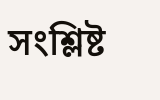সংশ্লিষ্ট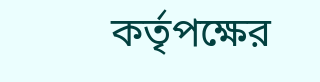কর্তৃপক্ষের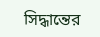সিদ্ধান্তের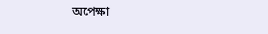অপেক্ষা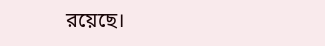রয়েছে।